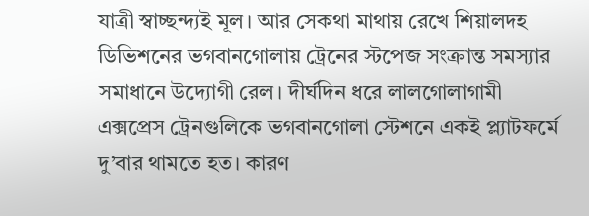যাত্রী স্বাচ্ছন্দ্যই মূল। আর সেকথা মাথায় রেখে শিয়ালদহ ডিভিশনের ভগবানগোলায় ট্রেনের স্টপেজ সংক্রান্ত সমস্যার সমাধানে উদ্যোগী রেল। দীর্ঘদিন ধরে লালগোলাগামী এক্সপ্রেস ট্রেনগুলিকে ভগবানগোলা স্টেশনে একই প্ল্যাটফর্মে দু’বার থামতে হত। কারণ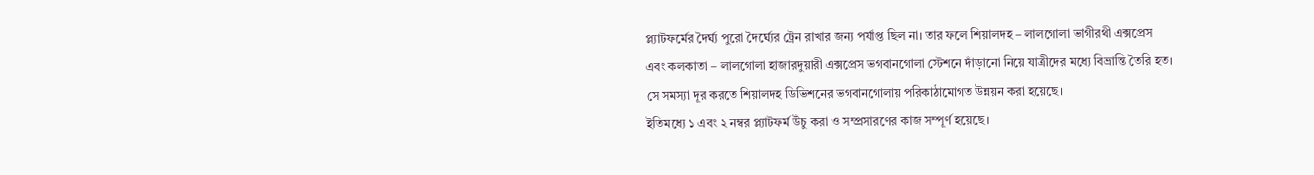প্ল্যাটফর্মের দৈর্ঘ্য পুরো দৈর্ঘ্যের ট্রেন রাখার জন্য পর্যাপ্ত ছিল না। তার ফলে শিয়ালদহ – লালগোলা ভাগীরথী এক্সপ্রেস এবং কলকাতা – লালগোলা হাজারদুয়ারী এক্সপ্রেস ভগবানগোলা স্টেশনে দাঁড়ানো নিয়ে যাত্রীদের মধ্যে বিভ্রান্তি তৈরি হত। সে সমস্যা দূর করতে শিয়ালদহ ডিভিশনের ভগবানগোলায় পরিকাঠামোগত উন্নয়ন করা হয়েছে।
ইতিমধ্যে ১ এবং ২ নম্বর প্ল্যাটফর্ম উঁচু করা ও সম্প্রসারণের কাজ সম্পূর্ণ হয়েছে।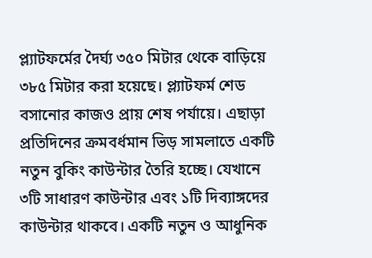প্ল্যাটফর্মের দৈর্ঘ্য ৩৫০ মিটার থেকে বাড়িয়ে ৩৮৫ মিটার করা হয়েছে। প্ল্যাটফর্ম শেড বসানোর কাজও প্রায় শেষ পর্যায়ে। এছাড়া প্রতিদিনের ক্রমবর্ধমান ভিড় সামলাতে একটি নতুন বুকিং কাউন্টার তৈরি হচ্ছে। যেখানে ৩টি সাধারণ কাউন্টার এবং ১টি দিব্যাঙ্গদের কাউন্টার থাকবে। একটি নতুন ও আধুনিক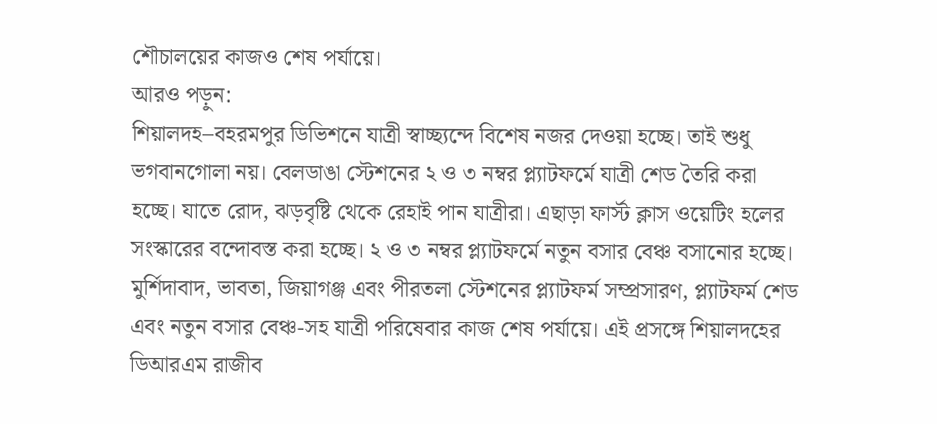শৌচালয়ের কাজও শেষ পর্যায়ে।
আরও পড়ুন:
শিয়ালদহ–বহরমপুর ডিভিশনে যাত্রী স্বাচ্ছ্যন্দে বিশেষ নজর দেওয়া হচ্ছে। তাই শুধু ভগবানগোলা নয়। বেলডাঙা স্টেশনের ২ ও ৩ নম্বর প্ল্যাটফর্মে যাত্রী শেড তৈরি করা হচ্ছে। যাতে রোদ, ঝড়বৃষ্টি থেকে রেহাই পান যাত্রীরা। এছাড়া ফার্স্ট ক্লাস ওয়েটিং হলের সংস্কারের বন্দোবস্ত করা হচ্ছে। ২ ও ৩ নম্বর প্ল্যাটফর্মে নতুন বসার বেঞ্চ বসানোর হচ্ছে। মুর্শিদাবাদ, ভাবতা, জিয়াগঞ্জ এবং পীরতলা স্টেশনের প্ল্যাটফর্ম সম্প্রসারণ, প্ল্যাটফর্ম শেড এবং নতুন বসার বেঞ্চ-সহ যাত্রী পরিষেবার কাজ শেষ পর্যায়ে। এই প্রসঙ্গে শিয়ালদহের ডিআরএম রাজীব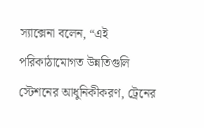স্যাক্সেনা বলেন, “এই পরিকাঠামোগত উন্নতিগুলি স্টেশনের আধুনিকীকরণ, ট্রেনের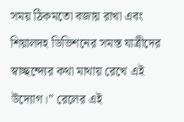সময় ঠিকমতো বজায় রাখা এবং শিয়ালদহ ডিভিশনের সমস্ত যাত্রীদের স্বাচ্ছন্দ্যের কথা মাথায় রেখে এই উদ্যোগ।” রেলের এই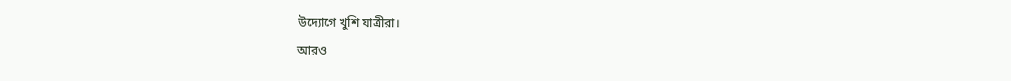উদ্যোগে খুশি যাত্রীরা।
আরও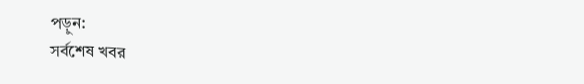পড়ুন:
সর্বশেষ খবর